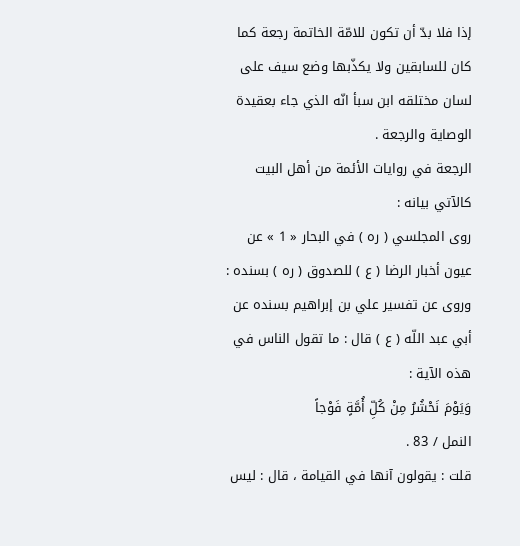إذا فلا بدّ أن تكون للامّة الخاتمة رجعة كما كان للسابقين ولا يكذّبها وضع سيف على لسان مختلقه ابن سبأ انّه الذي جاء بعقيدة الوصاية والرجعة .
الرجعة في روايات الأئمة من أهل البيت كالآتي بيانه :
روى المجلسي ( ره ) في البحار « 1 » عن عيون أخبار الرضا ( ع ) للصدوق ( ره ) بسنده : وروى عن تفسير علي بن إبراهيم بسنده عن أبي عبد اللّه ( ع ) قال : ما تقول الناس في هذه الآية :
وَيَوْمَ نَحْشُرُ مِنْ كُلِّ أُمَّةٍ فَوْجاً
النمل / 83 .
قلت : يقولون آنها في القيامة ، قال : ليس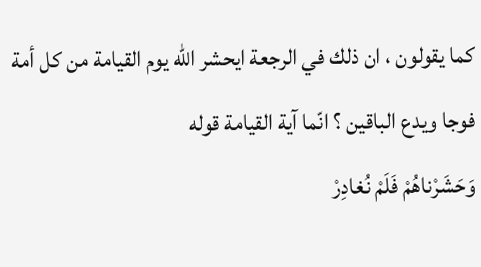كما يقولون ، ان ذلك في الرجعة ايحشر اللّه يوم القيامة من كل أمة فوجا ويدع الباقين ؟ انّما آية القيامة قوله
وَحَشَرْناهُمْ فَلَمْ نُغادِرْ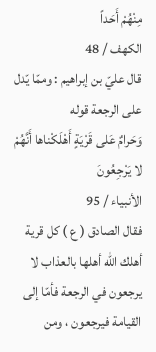مِنْهُمْ أَحَداً
الكهف / 48
قال عليّ بن إبراهيم : وممّا يّدل على الرجعة قوله
وَحَرامٌ عَلى قَرْيَةٍ أَهْلَكْناها أَنَّهُمْ لا يَرْجِعُونَ
الأنبياء / 95
فقال الصادق ( ع ) كل قرية أهلك اللّه أهلها بالعذاب لا يرجعون في الرجعة فأمّا إلى القيامة فيرجعون ، ومن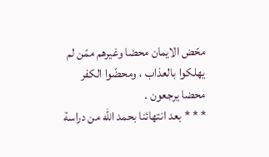محّض الايمان محضا وغيرهم ممّن لم يهلكوا بالعذاب ، ومحضّوا الكفر محضا يرجعون .
* * * بعد انتهائنا بحمد اللّه من دراسة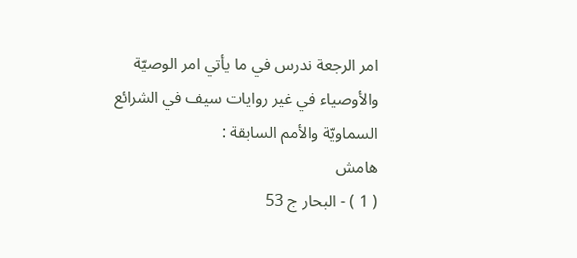امر الرجعة ندرس في ما يأتي امر الوصيّة والأوصياء في غير روايات سيف في الشرائع السماويّة والأمم السابقة :
هامش
( 1 ) - البحار ج 53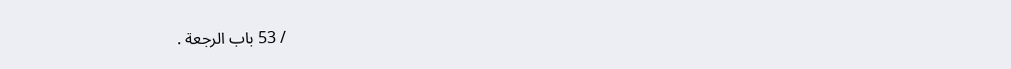/ 53 باب الرجعة .